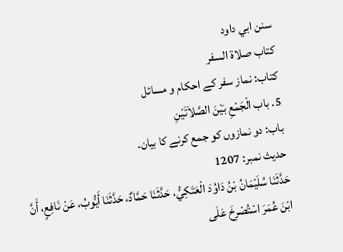سنن ابي داود
كتاب صلاة السفر
کتاب: نماز سفر کے احکام و مسائل
5. باب الْجَمْعِ بَيْنَ الصَّلاَتَيْنِ
باب: دو نمازوں کو جمع کرنے کا بیان۔
حدیث نمبر: 1207
حَدَّثَنَا سُلَيْمَانُ بْنُ دَاوُدَ الْعَتَكِيُّ، حَدَّثَنَا حَمَّادٌ، حَدَّثَنَا أَيُّوبُ، عَنْ نَافِعٍ، أَنَّ ابْنَ عُمَرَ اسْتُصْرِخَ عَلَى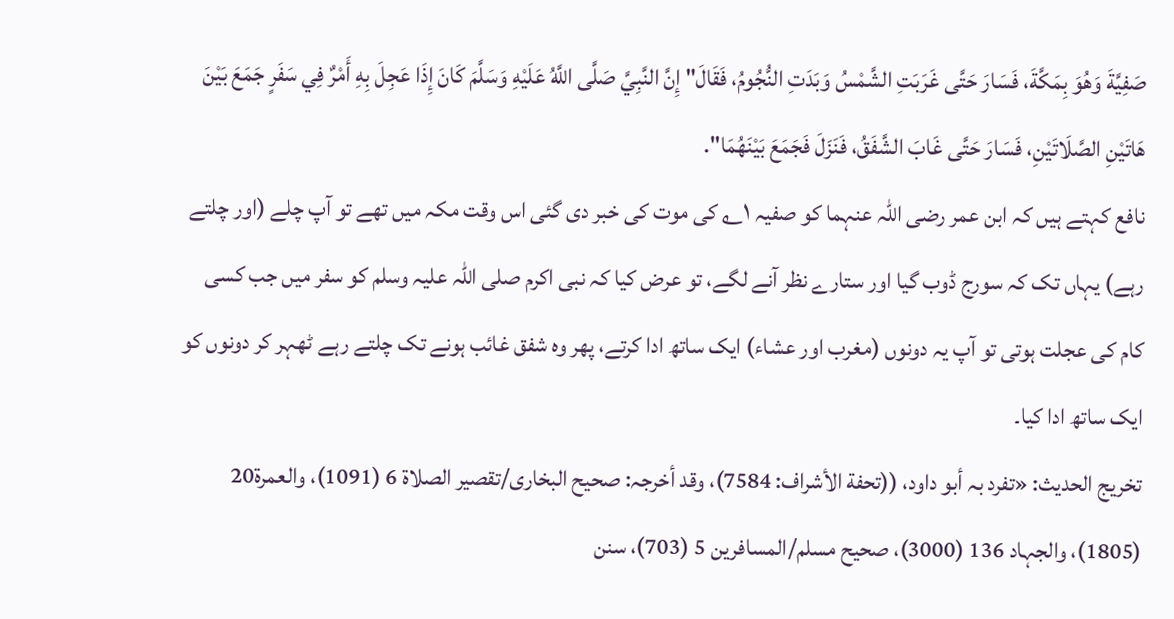صَفِيَّةَ وَهُوَ بِمَكَّةَ، فَسَارَ حَتَّى غَرَبَتِ الشَّمْسُ وَبَدَتِ النُّجُومُ، فَقَالَ" إِنَّ النَّبِيَّ صَلَّى اللَّهُ عَلَيْهِ وَسَلَّمَ كَانَ إِذَا عَجِلَ بِهِ أَمْرٌ فِي سَفَرٍ جَمَعَ بَيْنَ هَاتَيْنِ الصَّلَاتَيْنِ، فَسَارَ حَتَّى غَابَ الشَّفَقُ، فَنَزَلَ فَجَمَعَ بَيْنَهُمَا".
نافع کہتے ہیں کہ ابن عمر رضی اللہ عنہما کو صفیہ ۱؎ کی موت کی خبر دی گئی اس وقت مکہ میں تھے تو آپ چلے (اور چلتے رہے) یہاں تک کہ سورج ڈوب گیا اور ستارے نظر آنے لگے، تو عرض کیا کہ نبی اکرم صلی اللہ علیہ وسلم کو سفر میں جب کسی کام کی عجلت ہوتی تو آپ یہ دونوں (مغرب اور عشاء) ایک ساتھ ادا کرتے، پھر وہ شفق غائب ہونے تک چلتے رہے ٹھہر کر دونوں کو ایک ساتھ ادا کیا۔
تخریج الحدیث: «تفرد بہ أبو داود، ((تحفة الأشراف: 7584)، وقد أخرجہ: صحیح البخاری/تقصیر الصلاة 6 (1091)، والعمرة20 (1805)، والجہاد 136 (3000)، صحیح مسلم/المسافرین 5 (703)، سنن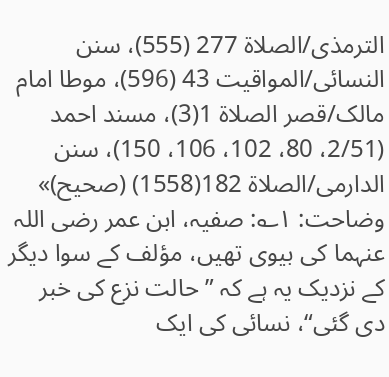الترمذی/الصلاة 277 (555)، سنن النسائی/المواقیت 43 (596)، موطا امام مالک/قصر الصلاة 1(3)، مسند احمد (2/51، 80، 102، 106، 150)، سنن الدارمی/الصلاة 182(1558) (صحیح)»
وضاحت: ۱؎: صفیہ، ابن عمر رضی اللہ عنہما کی بیوی تھیں، مؤلف کے سوا دیگر کے نزدیک یہ ہے کہ ”حالت نزع کی خبر دی گئی“، نسائی کی ایک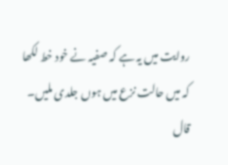روایت میں یہ ہے کہ صفیہ نے خود خط لکھا کہ میں حالت نزع میں ہوں جلدی ملیں۔
قال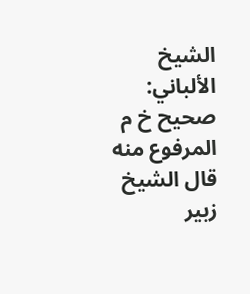الشيخ الألباني: صحيح خ م المرفوع منه
قال الشيخ زبير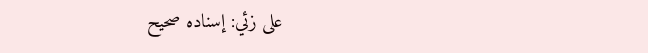على زئي: إسناده صحيح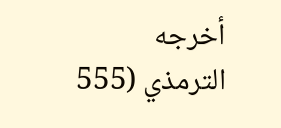أخرجه الترمذي (555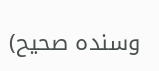وسنده صحيح)